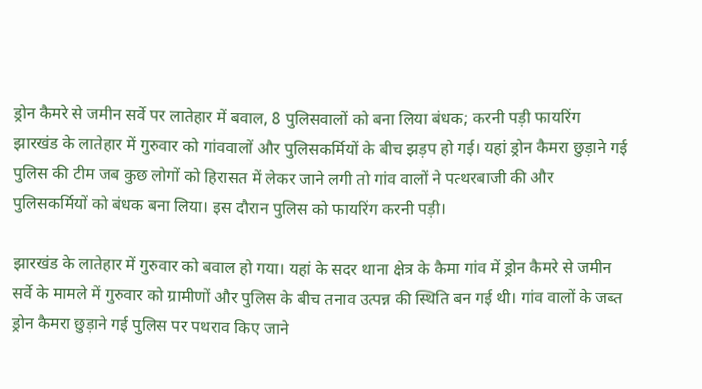ड्रोन कैमरे से जमीन सर्वे पर लातेहार में बवाल, 8 पुलिसवालों को बना लिया बंधक; करनी पड़ी फायरिंग
झारखंड के लातेहार में गुरुवार को गांववालों और पुलिसकर्मियों के बीच झड़प हो गई। यहां ड्रोन कैमरा छुड़ाने गई पुलिस की टीम जब कुछ लोगों को हिरासत में लेकर जाने लगी तो गांव वालों ने पत्थरबाजी की और पुलिसकर्मियों को बंधक बना लिया। इस दौरान पुलिस को फायरिंग करनी पड़ी।

झारखंड के लातेहार में गुरुवार को बवाल हो गया। यहां के सदर थाना क्षेत्र के कैमा गांव में ड्रोन कैमरे से जमीन सर्वे के मामले में गुरुवार को ग्रामीणों और पुलिस के बीच तनाव उत्पन्न की स्थिति बन गई थी। गांव वालों के जब्त ड्रोन कैमरा छुड़ाने गई पुलिस पर पथराव किए जाने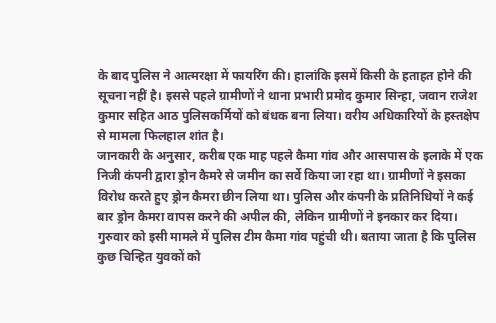के बाद पुलिस ने आत्मरक्षा में फायरिंग की। हालांकि इसमें किसी के हताहत होने की सूचना नहीं है। इससे पहले ग्रामीणों ने थाना प्रभारी प्रमोद कुमार सिन्हा, जवान राजेश कुमार सहित आठ पुलिसकर्मियों को बंधक बना लिया। वरीय अधिकारियों के हस्तक्षेप से मामला फिलहाल शांत है।
जानकारी के अनुसार, करीब एक माह पहले कैमा गांव और आसपास के इलाके में एक निजी कंपनी द्वारा ड्रोन कैमरे से जमीन का सर्वे किया जा रहा था। ग्रामीणों ने इसका विरोध करते हुए ड्रोन कैमरा छीन लिया था। पुलिस और कंपनी के प्रतिनिधियों ने कई बार ड्रोन कैमरा वापस करने की अपील की, लेकिन ग्रामीणों ने इनकार कर दिया। गुरुवार को इसी मामले में पुलिस टीम कैमा गांव पहुंची थी। बताया जाता है कि पुलिस कुछ चिन्हित युवकों को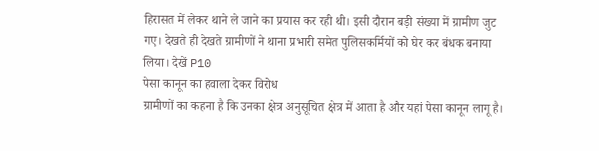हिरासत में लेकर थाने ले जाने का प्रयास कर रही थी। इसी दौरान बड़ी संख्या में ग्रामीण जुट गए। देखते ही देखते ग्रामीणों ने थाना प्रभारी समेत पुलिसकर्मियों को घेर कर बंधक बनाया लिया। देखें P10
पेसा कानून का हवाला देकर विरोध
ग्रामीणों का कहना है कि उनका क्षेत्र अनुसूचित क्षेत्र में आता है और यहां पेसा कानून लागू है।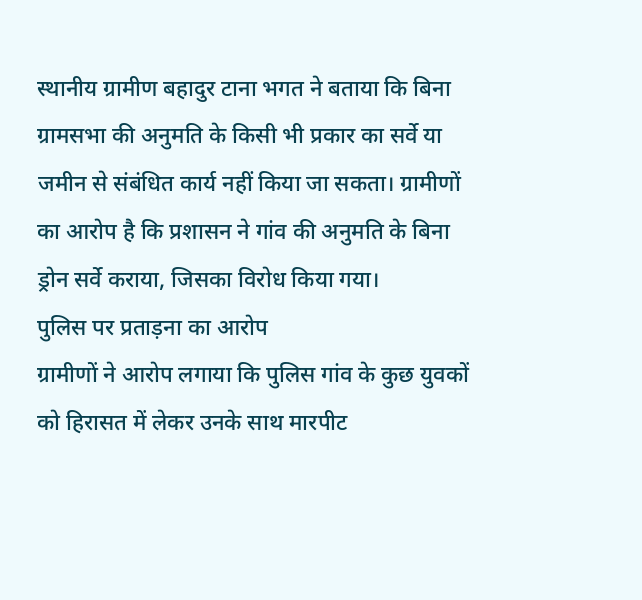स्थानीय ग्रामीण बहादुर टाना भगत ने बताया कि बिना ग्रामसभा की अनुमति के किसी भी प्रकार का सर्वे या जमीन से संबंधित कार्य नहीं किया जा सकता। ग्रामीणों का आरोप है कि प्रशासन ने गांव की अनुमति के बिना ड्रोन सर्वे कराया, जिसका विरोध किया गया।
पुलिस पर प्रताड़ना का आरोप
ग्रामीणों ने आरोप लगाया कि पुलिस गांव के कुछ युवकों को हिरासत में लेकर उनके साथ मारपीट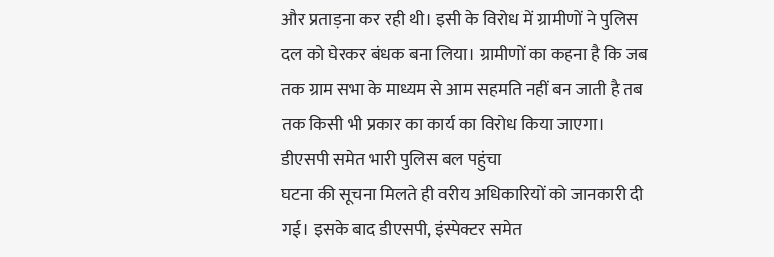और प्रताड़ना कर रही थी। इसी के विरोध में ग्रामीणों ने पुलिस दल को घेरकर बंधक बना लिया। ग्रामीणों का कहना है कि जब तक ग्राम सभा के माध्यम से आम सहमति नहीं बन जाती है तब तक किसी भी प्रकार का कार्य का विरोध किया जाएगा।
डीएसपी समेत भारी पुलिस बल पहुंचा
घटना की सूचना मिलते ही वरीय अधिकारियों को जानकारी दी गई। इसके बाद डीएसपी, इंस्पेक्टर समेत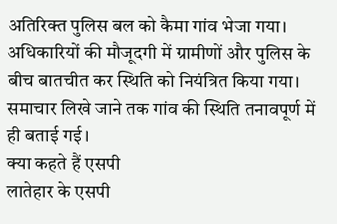अतिरिक्त पुलिस बल को कैमा गांव भेजा गया। अधिकारियों की मौजूदगी में ग्रामीणों और पुलिस के बीच बातचीत कर स्थिति को नियंत्रित किया गया। समाचार लिखे जाने तक गांव की स्थिति तनावपूर्ण में ही बताई गई।
क्या कहते हैं एसपी
लातेहार के एसपी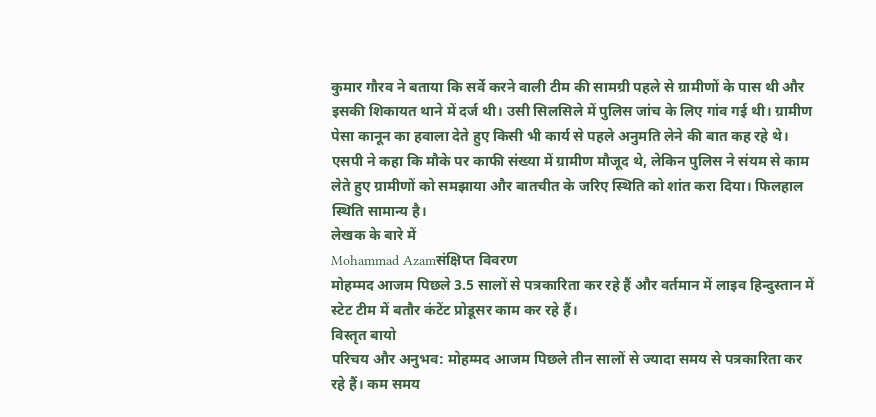कुमार गौरव ने बताया कि सर्वे करने वाली टीम की सामग्री पहले से ग्रामीणों के पास थी और इसकी शिकायत थाने में दर्ज थी। उसी सिलसिले में पुलिस जांच के लिए गांव गई थी। ग्रामीण पेसा कानून का हवाला देते हुए किसी भी कार्य से पहले अनुमति लेने की बात कह रहे थे। एसपी ने कहा कि मौके पर काफी संख्या में ग्रामीण मौजूद थे, लेकिन पुलिस ने संयम से काम लेते हुए ग्रामीणों को समझाया और बातचीत के जरिए स्थिति को शांत करा दिया। फिलहाल स्थिति सामान्य है।
लेखक के बारे में
Mohammad Azamसंक्षिप्त विवरण
मोहम्मद आजम पिछले 3.5 सालों से पत्रकारिता कर रहे हैं और वर्तमान में लाइव हिन्दुस्तान में स्टेट टीम में बतौर कंटेंट प्रोडूसर काम कर रहे हैं।
विस्तृत बायो
परिचय और अनुभव: मोहम्मद आजम पिछले तीन सालों से ज्यादा समय से पत्रकारिता कर रहे हैं। कम समय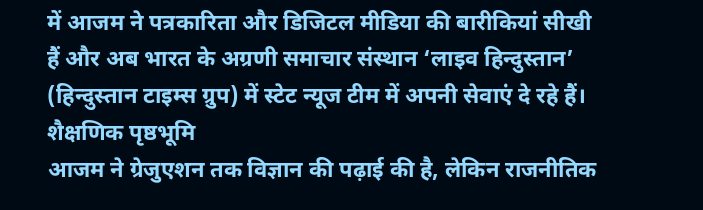में आजम ने पत्रकारिता और डिजिटल मीडिया की बारीकियां सीखी हैं और अब भारत के अग्रणी समाचार संस्थान ‘लाइव हिन्दुस्तान’ (हिन्दुस्तान टाइम्स ग्रुप) में स्टेट न्यूज टीम में अपनी सेवाएं दे रहे हैं।
शैक्षणिक पृष्ठभूमि
आजम ने ग्रेजुएशन तक विज्ञान की पढ़ाई की है, लेकिन राजनीतिक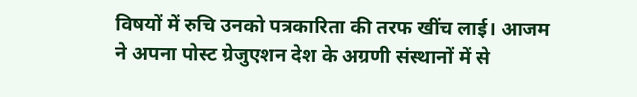विषयों में रुचि उनको पत्रकारिता की तरफ खींच लाई। आजम ने अपना पोस्ट ग्रेजुएशन देश के अग्रणी संस्थानों में से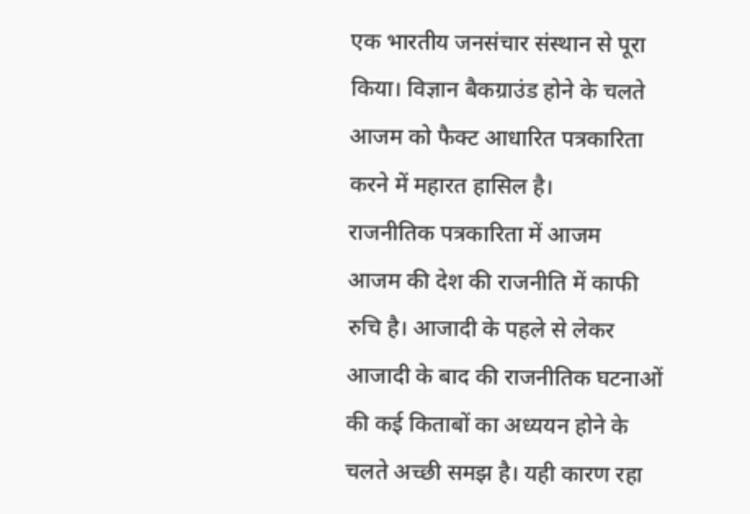एक भारतीय जनसंचार संस्थान से पूरा किया। विज्ञान बैकग्राउंड होने के चलते आजम को फैक्ट आधारित पत्रकारिता करने में महारत हासिल है।
राजनीतिक पत्रकारिता में आजम
आजम की देश की राजनीति में काफी रुचि है। आजादी के पहले से लेकर आजादी के बाद की राजनीतिक घटनाओं की कई किताबों का अध्ययन होने के चलते अच्छी समझ है। यही कारण रहा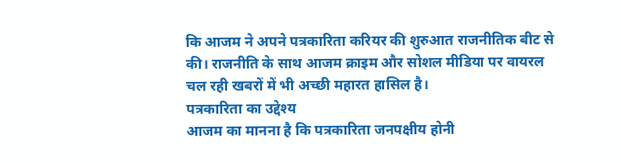कि आजम ने अपने पत्रकारिता करियर की शुरुआत राजनीतिक बीट से की। राजनीति के साथ आजम क्राइम और सोशल मीडिया पर वायरल चल रही खबरों में भी अच्छी महारत हासिल है।
पत्रकारिता का उद्देश्य
आजम का मानना है कि पत्रकारिता जनपक्षीय होनी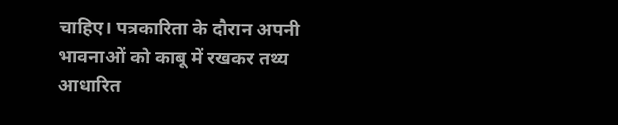चाहिए। पत्रकारिता के दौरान अपनी भावनाओं को काबू में रखकर तथ्य आधारित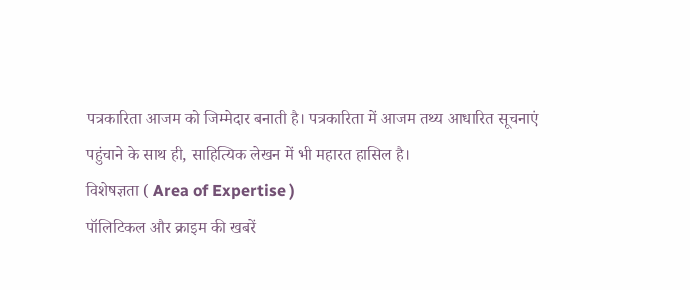पत्रकारिता आजम को जिम्मेदार बनाती है। पत्रकारिता में आजम तथ्य आधारित सूचनाएं पहुंचाने के साथ ही, साहित्यिक लेखन में भी महारत हासिल है।
विशेषज्ञता ( Area of Expertise )
पॉलिटिकल और क्राइम की खबरें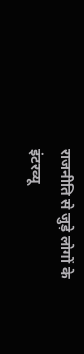राजनीति से जुड़े लोगों के इंटरव्यू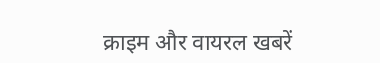क्राइम और वायरल खबरें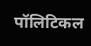पॉलिटिकल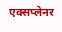एक्सप्लेनर